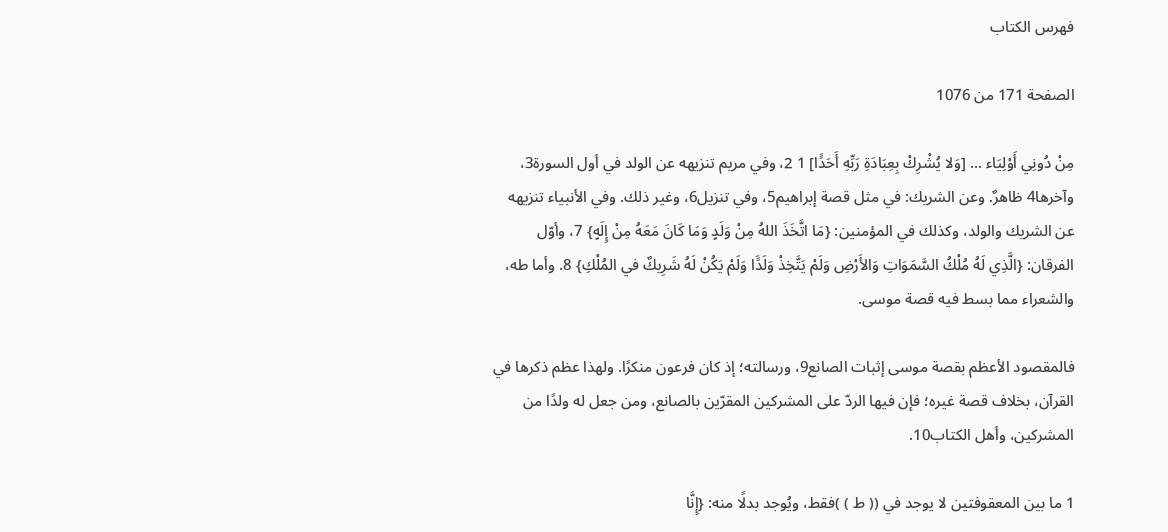فهرس الكتاب

الصفحة 171 من 1076

مِنْ دُونِي أَوْلِيَاء ... [وَلا يُشْرِكْ بِعِبَادَةِ رَبِّهِ أَحَدًَا] 1 2، وفي مريم تنزيهه عن الولد في أول السورة3، وآخرها4 ظاهرٌ. وعن الشريك: في مثل قصة إبراهيم5، وفي تنزيل6، وغير ذلك. وفي الأنبياء تنزيهه عن الشريك والولد، وكذلك في المؤمنين: {مَا اتَّخَذَ اللهُ مِنْ وَلَدٍ وَمَا كَانَ مَعَهُ مِنْ إِلَهٍ} 7، وأوّل الفرقان: {الَّذِي لَهُ مُلْكُ السَّمَوَاتِ وَالأَرْضِ وَلَمْ يَتَّخِذْ وَلَدًَا وَلَمْ يَكُنْ لَهُ شَرِيكٌ في المُلْكِ} 8. وأما طه، والشعراء مما بسط فيه قصة موسى.

فالمقصود الأعظم بقصة موسى إثبات الصانع9، ورسالته؛ إذ كان فرعون منكرًا. ولهذا عظم ذكرها في القرآن، بخلاف قصة غيره؛ فإن فيها الردّ على المشركين المقرّين بالصانع، ومن جعل له ولدًا من المشركين، وأهل الكتاب10.

1 ما بين المعقوفتين لا يوجد في (( ط ) )فقط، ويُوجد بدلًا منه: {إِنَّا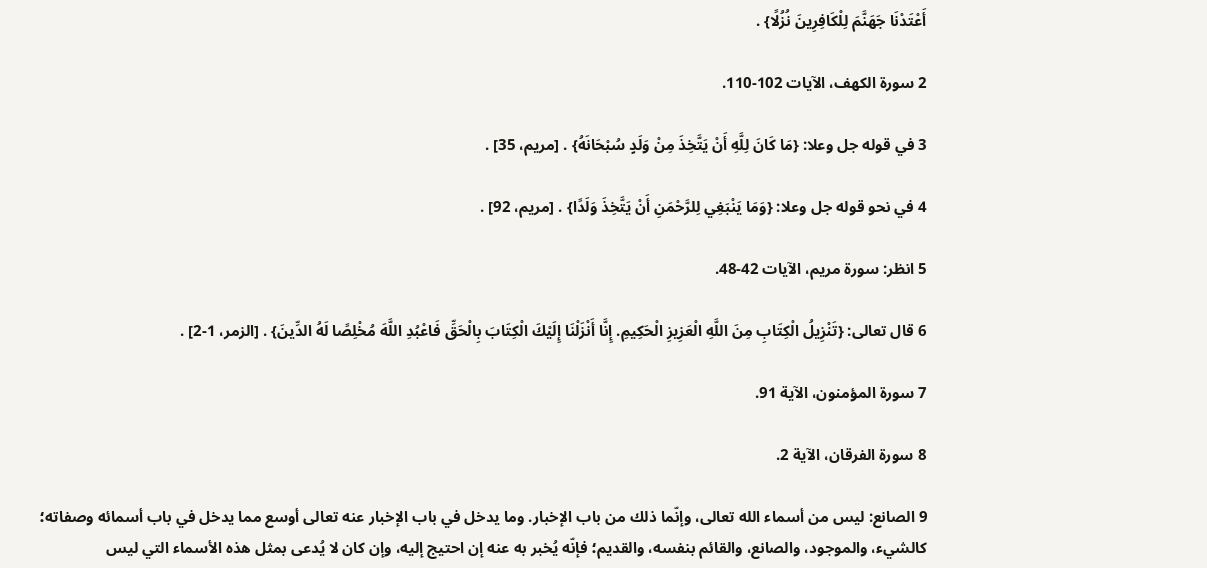أَعْتَدْنَا جَهَنَّمَ لِلْكَافِرِينَ نُزُلًا} .

2 سورة الكهف، الآيات 102-110.

3 في قوله جل وعلا: {مَا كَانَ لِلَّهِ أَنْ يَتَّخِذَ مِنْ وَلَدٍ سُبْحَانَهُ} . [مريم، 35] .

4 في نحو قوله جل وعلا: {وَمَا يَنْبَغِي لِلرَّحْمَنِ أَنْ يَتَّخِذَ وَلَدًا} . [مريم، 92] .

5 انظر: سورة مريم، الآيات 42-48.

6 قال تعالى: {تَنْزِيلُ الْكِتَابِ مِنَ اللَّهِ الْعَزِيزِ الْحَكِيمِ. إِنَّا أَنْزَلْنَا إِلَيْكَ الْكِتَابَ بِالْحَقِّ فَاعْبُدِ اللَّهَ مُخْلِصًا لَهُ الدِّينَ} . [الزمر، 1-2] .

7 سورة المؤمنون، الآية 91.

8 سورة الفرقان، الآية 2.

9 الصانع: ليس من أسماء الله تعالى، وإنّما ذلك من باب الإخبار. وما يدخل في باب الإخبار عنه تعالى أوسع مما يدخل في باب أسمائه وصفاته؛ كالشيء، والموجود، والصانع، والقائم بنفسه، والقديم؛ فإنّه يُخبر به عنه إن احتيج إليه، وإن كان لا يُدعى بمثل هذه الأسماء التي ليس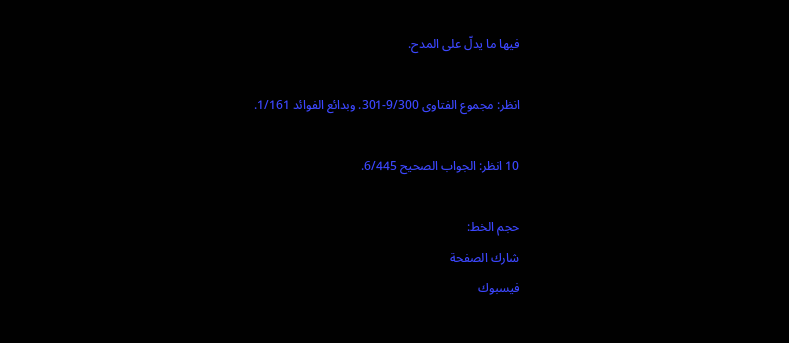فيها ما يدلّ على المدح.

انظر: مجموع الفتاوى 9/300-301. وبدائع الفوائد 1/161.

10 انظر: الجواب الصحيح 6/445.

حجم الخط:
شارك الصفحة
فيسبوك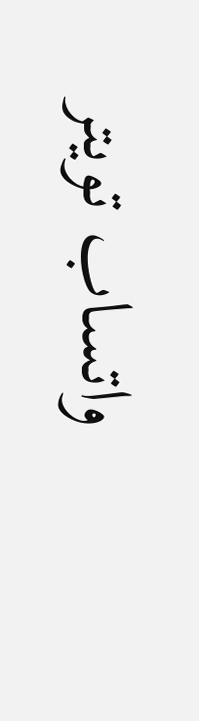واتساب تويتر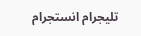تليجرام انستجرام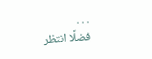. . .
فضلًا انتظر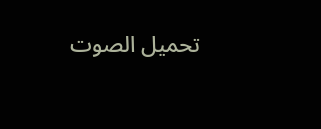تحميل الصوت